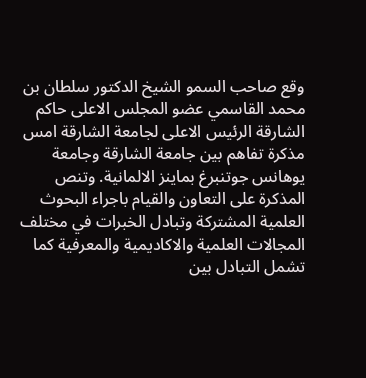وقع صاحب السمو الشيخ الدكتور سلطان بن محمد القاسمي عضو المجلس الاعلى حاكم الشارقة الرئيس الاعلى لجامعة الشارقة امس مذكرة تفاهم بين جامعة الشارقة وجامعة يوهانس جوتنبرغ بماينز الالمانية. وتنص المذكرة على التعاون والقيام باجراء البحوث العلمية المشتركة وتبادل الخبرات في مختلف المجالات العلمية والاكاديمية والمعرفية كما تشمل التبادل بين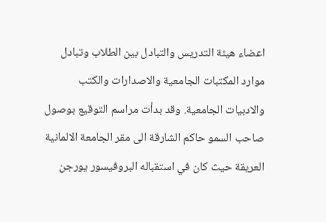اعضاء هيئة التدريس والتبادل بين الطلاب وتبادل موارد المكتبات الجامعية والاصدارات والكتب والادبيات الجامعية. وقد بدأت مراسم التوقيع بوصول صاحب السمو حاكم الشارقة الى مقر الجامعة الالمانية العريقة حيث كان في استقباله البروفيسور يورجن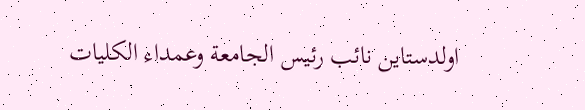اولدستاين نائب رئيس الجامعة وعمداء الكليات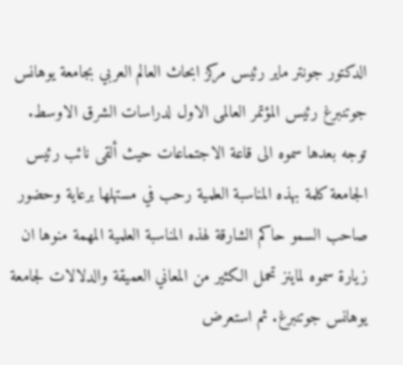الدكتور جونتر ماير رئيس مركز ابحاث العالم العربي بجامعة يوهانس جوتنبرغ رئيس المؤتمر العالمى الاول لدراسات الشرق الاوسط. توجه بعدها سموه الى قاعة الاجتماعات حيث ألقى نائب رئيس الجامعة كلمة بهذه المناسبة العلمية رحب في مستهلها برعاية وحضور صاحب السمو حاكم الشارقة لهذه المناسبة العلمية المهمة منوها ان زيارة سموه لماينز تحمل الكثير من المعاني العميقة والدلالات لجامعة يوهانس جوتنبرغ. ثم استعرض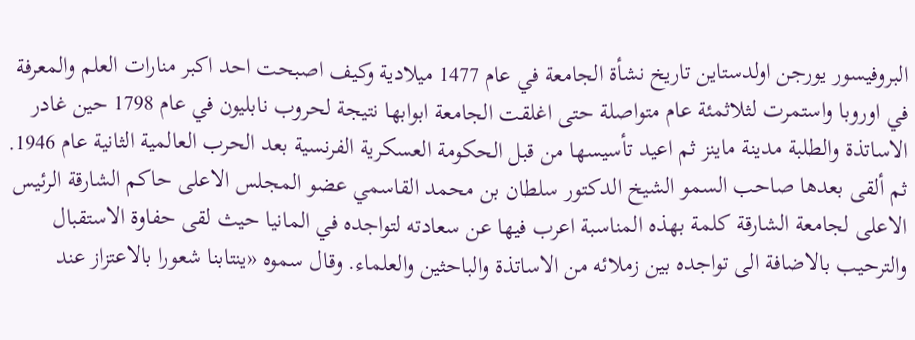البروفيسور يورجن اولدستاين تاريخ نشأة الجامعة في عام 1477 ميلادية وكيف اصبحت احد اكبر منارات العلم والمعرفة في اوروبا واستمرت لثلاثمئة عام متواصلة حتى اغلقت الجامعة ابوابها نتيجة لحروب نابليون في عام 1798 حين غادر الاساتذة والطلبة مدينة ماينز ثم اعيد تأسيسها من قبل الحكومة العسكرية الفرنسية بعد الحرب العالمية الثانية عام 1946. ثم ألقى بعدها صاحب السمو الشيخ الدكتور سلطان بن محمد القاسمي عضو المجلس الاعلى حاكم الشارقة الرئيس الاعلى لجامعة الشارقة كلمة بهذه المناسبة اعرب فيها عن سعادته لتواجده في المانيا حيث لقى حفاوة الاستقبال والترحيب بالاضافة الى تواجده بين زملائه من الاساتذة والباحثين والعلماء. وقال سموه «ينتابنا شعورا بالاعتزاز عند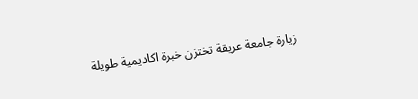زيارة جامعة عريقة تختزن خبرة اكاديمية طويلة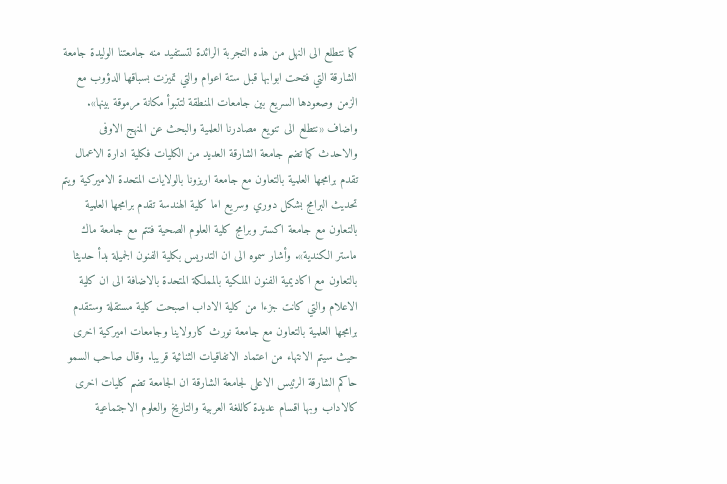كما نتطلع الى النهل من هذه التجربة الرائدة لتستفيد منه جامعتنا الوليدة جامعة الشارقة التي فتحت ابوابها قبل ستة اعوام والتي تميزت بسباقها الدؤوب مع الزمن وصعودها السريع بين جامعات المنطقة لتتبوأ مكانة مرموقة بينها». واضاف «نتطلع الى تنويع مصادرنا العلمية والبحث عن المنهج الاوفى والاحدث كما تضم جامعة الشارقة العديد من الكليات فكلية ادارة الاعمال تقدم برامجها العلمية بالتعاون مع جامعة اريزونا بالولايات المتحدة الاميركية ويتم تحديث البرامج بشكل دوري وسريع اما كلية الهندسة تقدم برامجها العلمية بالتعاون مع جامعة اكستر وبرامج كلية العلوم الصحية فتتم مع جامعة ماك ماستر الكندية». وأشار سموه الى ان التدريس بكلية الفنون الجميلة بدأ حديثا بالتعاون مع اكاديمية الفنون الملكية بالمملكة المتحدة بالاضافة الى ان كلية الاعلام والتي كانت جزءا من كلية الاداب اصبحت كلية مستقلة وستقدم برامجها العلمية بالتعاون مع جامعة نورث كارولاينا وجامعات اميركية اخرى حيث سيتم الانتهاء من اعتماد الاتفاقيات الثنائية قريبا. وقال صاحب السمو حاكم الشارقة الرئيس الاعلى لجامعة الشارقة ان الجامعة تضم كليات اخرى كالاداب وبها اقسام عديدة كاللغة العربية والتاريخ والعلوم الاجتماعية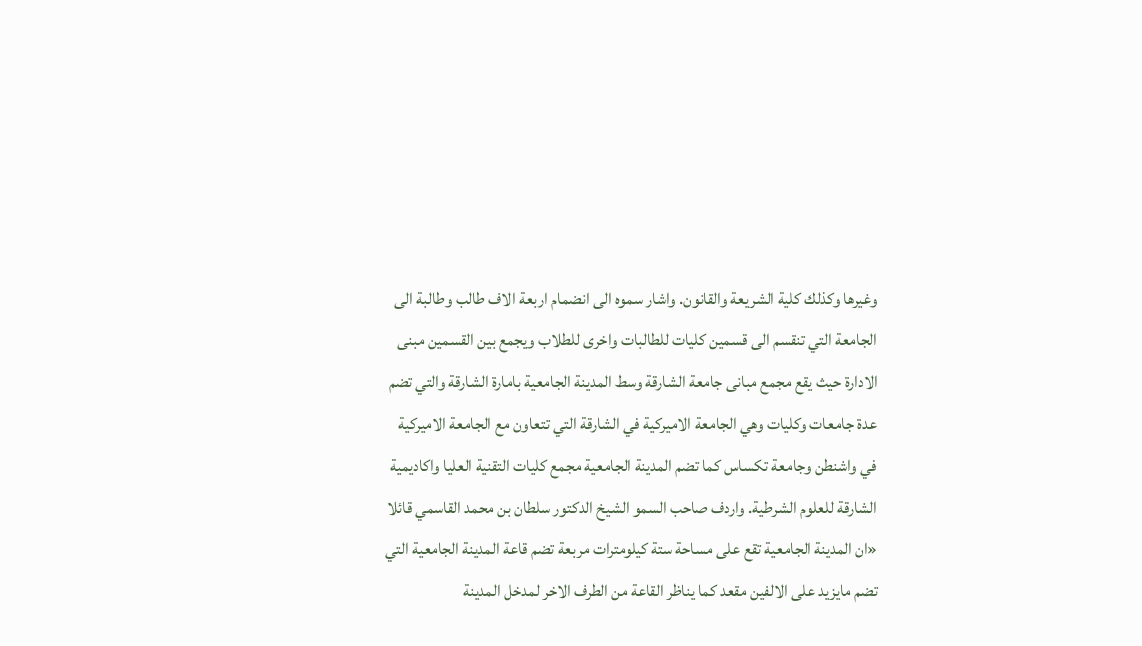وغيرها وكذلك كلية الشريعة والقانون. واشار سموه الى انضمام اربعة الاف طالب وطالبة الى الجامعة التي تنقسم الى قسمين كليات للطالبات واخرى للطلاب ويجمع بين القسمين مبنى الادارة حيث يقع مجمع مبانى جامعة الشارقة وسط المدينة الجامعية بامارة الشارقة والتي تضم عدة جامعات وكليات وهي الجامعة الاميركية في الشارقة التي تتعاون مع الجامعة الاميركية في واشنطن وجامعة تكساس كما تضم المدينة الجامعية مجمع كليات التقنية العليا واكاديمية الشارقة للعلوم الشرطية. واردف صاحب السمو الشيخ الدكتور سلطان بن محمد القاسمي قائلا «ان المدينة الجامعية تقع على مساحة ستة كيلومترات مربعة تضم قاعة المدينة الجامعية التي تضم مايزيد على الالفين مقعد كما يناظر القاعة من الطرف الاخر لمدخل المدينة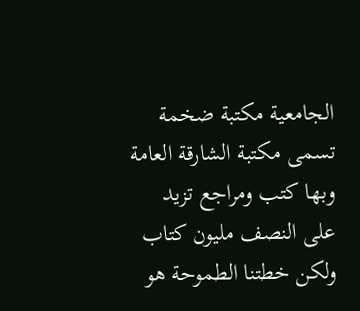الجامعية مكتبة ضخمة تسمى مكتبة الشارقة العامة وبها كتب ومراجع تزيد على النصف مليون كتاب ولكن خطتنا الطموحة هو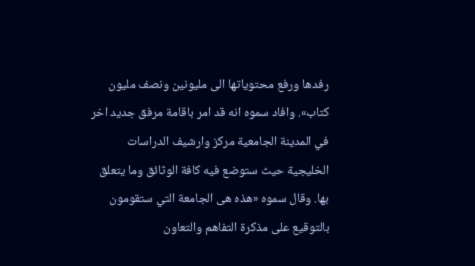رفدها ورفع محتوياتها الى مليونين ونصف مليون كتاب». وافاد سموه انه قد امر باقامة مرفق جديد اخر في المدينة الجامعية مركز وارشيف الدراسات الخليجية حيث ستوضع فيه كافة الوثائق وما يتعلق بها. وقال سموه «هذه هى الجامعة التي ستقومون بالتوقيع على مذكرة التفاهم والتعاون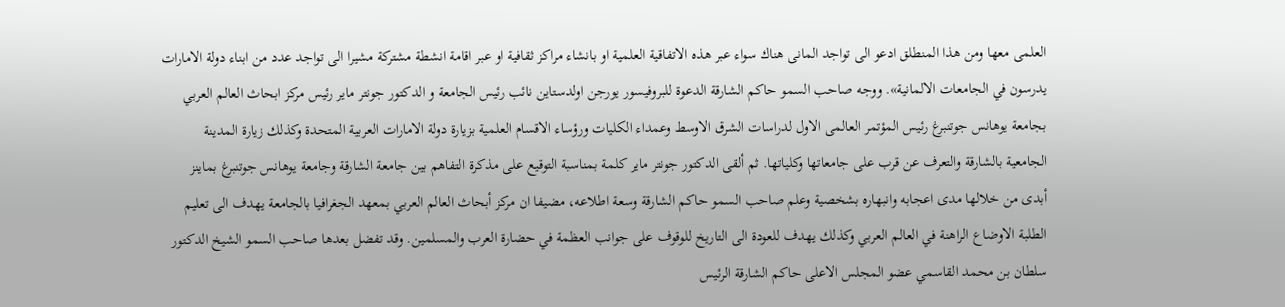العلمى معها ومن هذا المنطلق ادعو الى تواجد المانى هناك سواء عبر هذه الاتفاقية العلمية او بانشاء مراكز ثقافية او عبر اقامة انشطة مشتركة مشيرا الى تواجد عدد من ابناء دولة الامارات يدرسون في الجامعات الالمانية». ووجه صاحب السمو حاكم الشارقة الدعوة للبروفيسور يورجن اولدستاين نائب رئيس الجامعة و الدكتور جونتر ماير رئيس مركز ابحاث العالم العربي بجامعة يوهانس جوتنبرغ رئيس المؤتمر العالمى الاول لدراسات الشرق الاوسط وعمداء الكليات ورؤساء الاقسام العلمية بزيارة دولة الامارات العربية المتحدة وكذلك زيارة المدينة الجامعية بالشارقة والتعرف عن قرب على جامعاتها وكلياتها. ثم ألقى الدكتور جونتر ماير كلمة بمناسبة التوقيع على مذكرة التفاهم بين جامعة الشارقة وجامعة يوهانس جوتنبرغ بماينز أبدى من خلالها مدى اعجابه وانبهاره بشخصية وعلم صاحب السمو حاكم الشارقة وسعة اطلاعه، مضيفا ان مركز أبحاث العالم العربي بمعهد الجغرافيا بالجامعة يهدف الى تعليم الطلبة الاوضاع الراهنة في العالم العربي وكذلك يهدف للعودة الى التاريخ للوقوف على جوانب العظمة في حضارة العرب والمسلمين. وقد تفضل بعدها صاحب السمو الشيخ الدكتور سلطان بن محمد القاسمي عضو المجلس الاعلى حاكم الشارقة الرئيس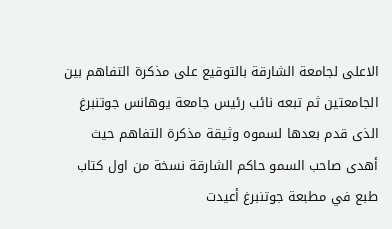الاعلى لجامعة الشارقة بالتوقيع على مذكرة التفاهم بين الجامعتين ثم تبعه نائب رئيس جامعة يوهانس جوتنبرغ الذى قدم بعدها لسموه وثيقة مذكرة التفاهم حيث أهدى صاحب السمو حاكم الشارقة نسخة من اول كتاب طبع في مطبعة جوتنبرغ أعيدت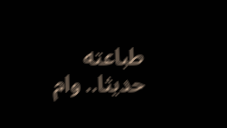طباعته حديثا.. وام